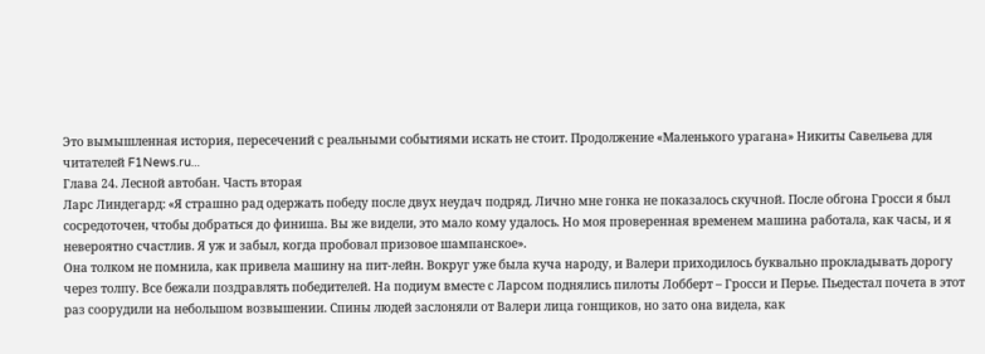Это вымышленная история, пересечений с реальными событиями искать не стоит. Продолжение «Маленького урагана» Никиты Савельева для читателей F1News.ru...
Глава 24. Лесной автобан. Часть вторая
Ларс Линдегард: «Я страшно рад одержать победу после двух неудач подряд. Лично мне гонка не показалось скучной. После обгона Гросси я был сосредоточен, чтобы добраться до финиша. Вы же видели, это мало кому удалось. Но моя проверенная временем машина работала, как часы, и я невероятно счастлив. Я уж и забыл, когда пробовал призовое шампанское».
Она толком не помнила, как привела машину на пит-лейн. Вокруг уже была куча народу, и Валери приходилось буквально прокладывать дорогу через толпу. Все бежали поздравлять победителей. На подиум вместе с Ларсом поднялись пилоты Лобберт – Гросси и Перье. Пьедестал почета в этот раз соорудили на небольшом возвышении. Спины людей заслоняли от Валери лица гонщиков, но зато она видела, как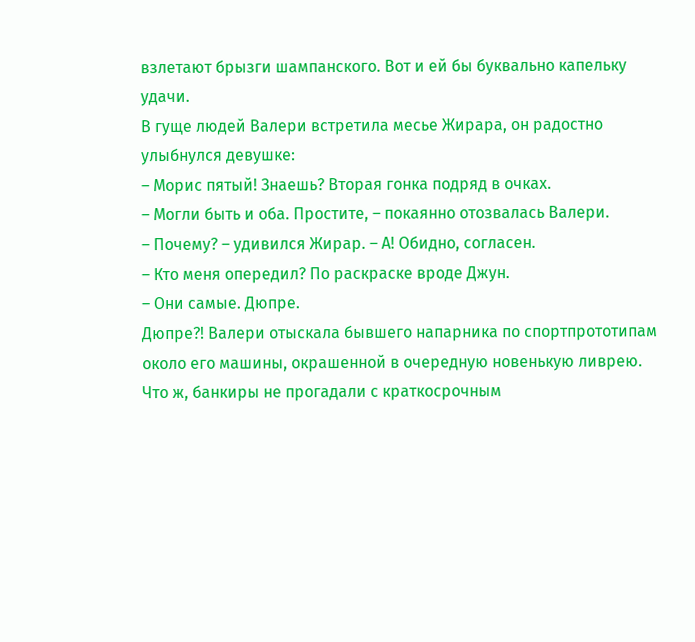взлетают брызги шампанского. Вот и ей бы буквально капельку удачи.
В гуще людей Валери встретила месье Жирара, он радостно улыбнулся девушке:
– Морис пятый! Знаешь? Вторая гонка подряд в очках.
– Могли быть и оба. Простите, – покаянно отозвалась Валери.
– Почему? – удивился Жирар. – А! Обидно, согласен.
– Кто меня опередил? По раскраске вроде Джун.
– Они самые. Дюпре.
Дюпре?! Валери отыскала бывшего напарника по спортпрототипам около его машины, окрашенной в очередную новенькую ливрею. Что ж, банкиры не прогадали с краткосрочным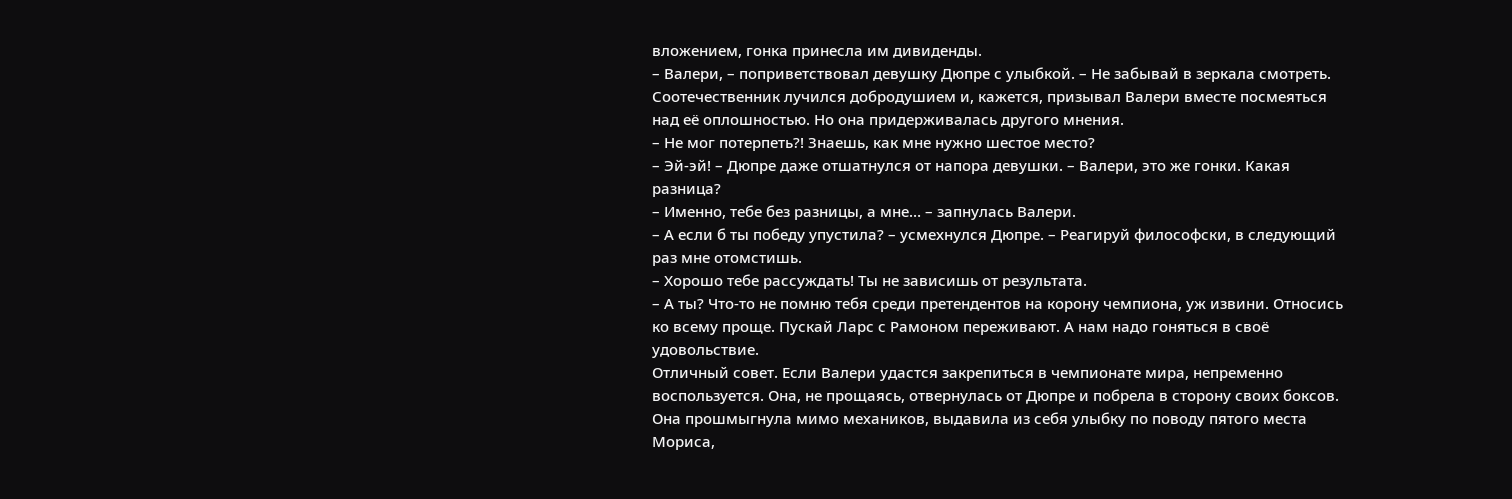вложением, гонка принесла им дивиденды.
– Валери, – поприветствовал девушку Дюпре с улыбкой. – Не забывай в зеркала смотреть.
Соотечественник лучился добродушием и, кажется, призывал Валери вместе посмеяться над её оплошностью. Но она придерживалась другого мнения.
– Не мог потерпеть?! Знаешь, как мне нужно шестое место?
– Эй-эй! – Дюпре даже отшатнулся от напора девушки. – Валери, это же гонки. Какая разница?
– Именно, тебе без разницы, а мне… – запнулась Валери.
– А если б ты победу упустила? – усмехнулся Дюпре. – Реагируй философски, в следующий раз мне отомстишь.
– Хорошо тебе рассуждать! Ты не зависишь от результата.
– А ты? Что-то не помню тебя среди претендентов на корону чемпиона, уж извини. Относись ко всему проще. Пускай Ларс с Рамоном переживают. А нам надо гоняться в своё удовольствие.
Отличный совет. Если Валери удастся закрепиться в чемпионате мира, непременно воспользуется. Она, не прощаясь, отвернулась от Дюпре и побрела в сторону своих боксов.
Она прошмыгнула мимо механиков, выдавила из себя улыбку по поводу пятого места Мориса,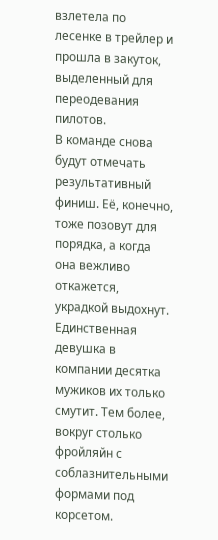взлетела по лесенке в трейлер и прошла в закуток, выделенный для переодевания пилотов.
В команде снова будут отмечать результативный финиш. Её, конечно, тоже позовут для порядка, а когда она вежливо откажется, украдкой выдохнут. Единственная девушка в компании десятка мужиков их только смутит. Тем более, вокруг столько фройляйн с соблазнительными формами под корсетом.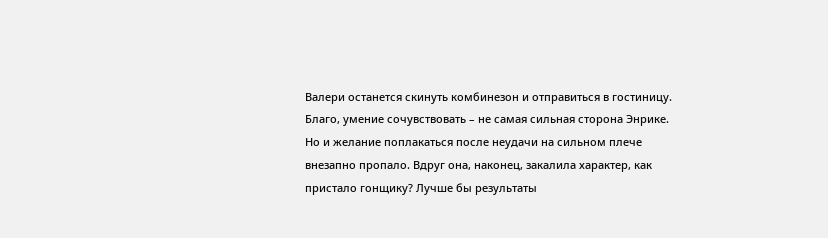Валери останется скинуть комбинезон и отправиться в гостиницу. Благо, умение сочувствовать – не самая сильная сторона Энрике. Но и желание поплакаться после неудачи на сильном плече внезапно пропало. Вдруг она, наконец, закалила характер, как пристало гонщику? Лучше бы результаты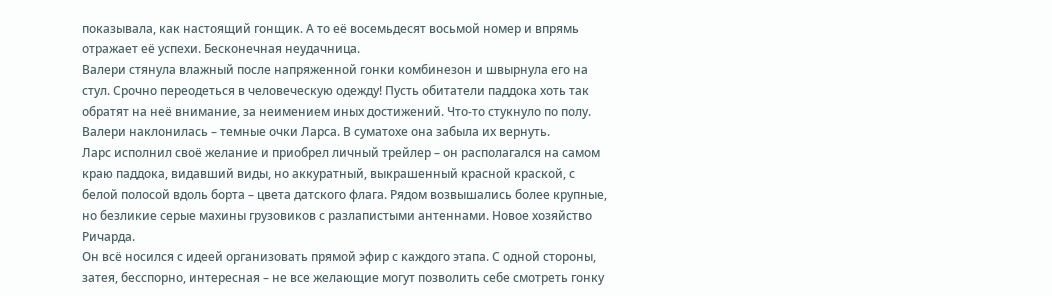показывала, как настоящий гонщик. А то её восемьдесят восьмой номер и впрямь отражает её успехи. Бесконечная неудачница.
Валери стянула влажный после напряженной гонки комбинезон и швырнула его на стул. Срочно переодеться в человеческую одежду! Пусть обитатели паддока хоть так обратят на неё внимание, за неимением иных достижений. Что-то стукнуло по полу. Валери наклонилась – темные очки Ларса. В суматохе она забыла их вернуть.
Ларс исполнил своё желание и приобрел личный трейлер – он располагался на самом краю паддока, видавший виды, но аккуратный, выкрашенный красной краской, с белой полосой вдоль борта – цвета датского флага. Рядом возвышались более крупные, но безликие серые махины грузовиков с разлапистыми антеннами. Новое хозяйство Ричарда.
Он всё носился с идеей организовать прямой эфир с каждого этапа. С одной стороны, затея, бесспорно, интересная – не все желающие могут позволить себе смотреть гонку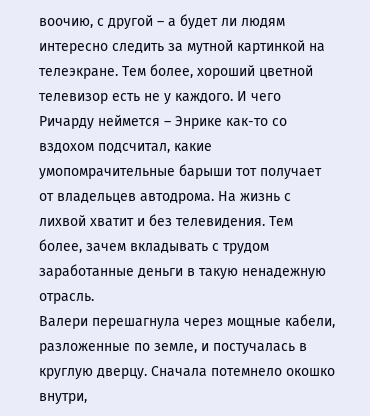воочию, с другой – а будет ли людям интересно следить за мутной картинкой на телеэкране. Тем более, хороший цветной телевизор есть не у каждого. И чего Ричарду неймется – Энрике как-то со вздохом подсчитал, какие умопомрачительные барыши тот получает от владельцев автодрома. На жизнь с лихвой хватит и без телевидения. Тем более, зачем вкладывать с трудом заработанные деньги в такую ненадежную отрасль.
Валери перешагнула через мощные кабели, разложенные по земле, и постучалась в круглую дверцу. Сначала потемнело окошко внутри,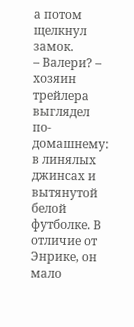а потом щелкнул замок.
– Валери? – хозяин трейлера выглядел по-домашнему: в линялых джинсах и вытянутой белой футболке. В отличие от Энрике, он мало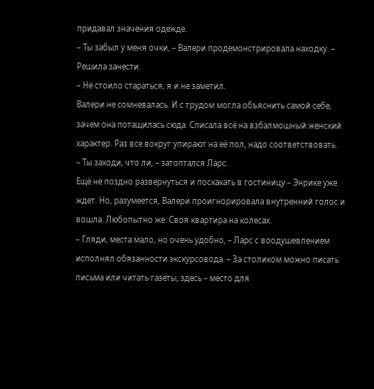придавал значения одежде.
– Ты забыл у меня очки, – Валери продемонстрировала находку. – Решила занести.
– Не стоило стараться, я и не заметил.
Валери не сомневалась. И с трудом могла объяснить самой себе, зачем она потащилась сюда. Списала всё на взбалмошный женский характер. Раз все вокруг упирают на её пол, надо соответствовать.
– Ты заходи, что ли, – затоптался Ларс.
Ещё не поздно развернуться и поскакать в гостиницу – Энрике уже ждет. Но, разумеется, Валери проигнорировала внутренний голос и вошла. Любопытно же. Своя квартира на колесах.
– Гляди, места мало, но очень удобно, – Ларс с воодушевлением исполнял обязанности экскурсовода. – За столиком можно писать письма или читать газеты, здесь – место для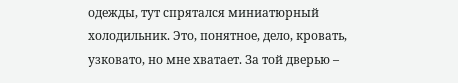одежды, тут спрятался миниатюрный холодильник. Это, понятное, дело, кровать, узковато, но мне хватает. За той дверью –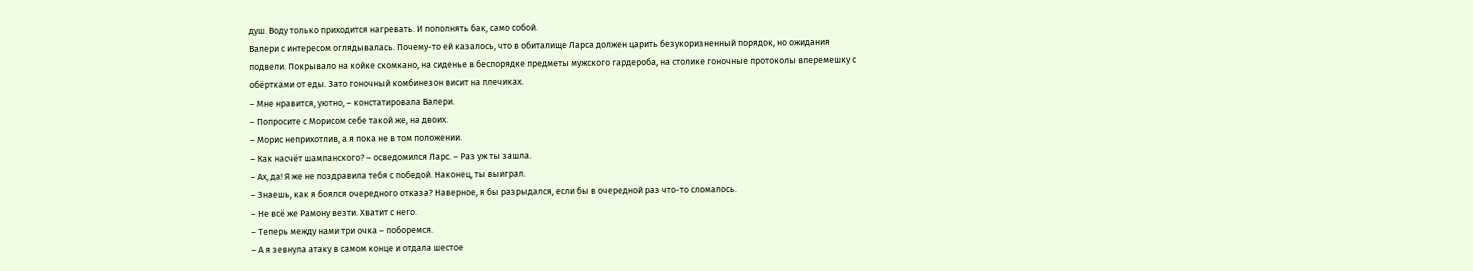душ. Воду только приходится нагревать. И пополнять бак, само собой.
Валери с интересом оглядывалась. Почему-то ей казалось, что в обиталище Ларса должен царить безукоризненный порядок, но ожидания подвели. Покрывало на койке скомкано, на сиденье в беспорядке предметы мужского гардероба, на столике гоночные протоколы вперемешку с обёртками от еды. Зато гоночный комбинезон висит на плечиках.
– Мне нравится, уютно, – констатировала Валери.
– Попросите с Морисом себе такой же, на двоих.
– Морис неприхотлив, а я пока не в том положении.
– Как насчёт шампанского? – осведомился Ларс. – Раз уж ты зашла.
– Ах, да! Я же не поздравила тебя с победой. Наконец, ты выиграл.
– Знаешь, как я боялся очередного отказа? Наверное, я бы разрыдался, если бы в очередной раз что-то сломалось.
– Не всё же Рамону везти. Хватит с него.
– Теперь между нами три очка – поборемся.
– А я зевнула атаку в самом конце и отдала шестое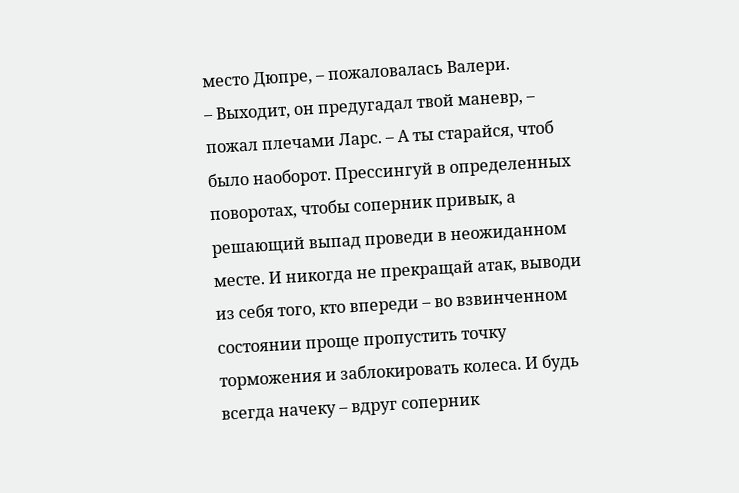место Дюпре, – пожаловалась Валери.
– Выходит, он предугадал твой маневр, – пожал плечами Ларс. – А ты старайся, чтоб было наоборот. Прессингуй в определенных поворотах, чтобы соперник привык, а решающий выпад проведи в неожиданном месте. И никогда не прекращай атак, выводи из себя того, кто впереди – во взвинченном состоянии проще пропустить точку торможения и заблокировать колеса. И будь всегда начеку – вдруг соперник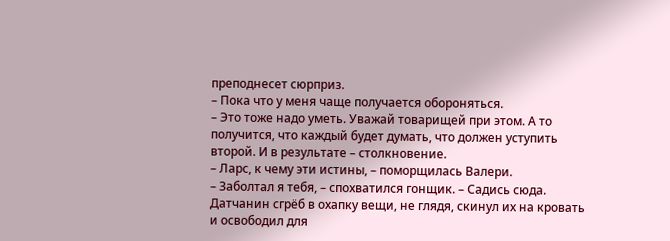преподнесет сюрприз.
– Пока что у меня чаще получается обороняться.
– Это тоже надо уметь. Уважай товарищей при этом. А то получится, что каждый будет думать, что должен уступить второй. И в результате – столкновение.
– Ларс, к чему эти истины, – поморщилась Валери.
– Заболтал я тебя, – спохватился гонщик. – Садись сюда.
Датчанин сгрёб в охапку вещи, не глядя, скинул их на кровать и освободил для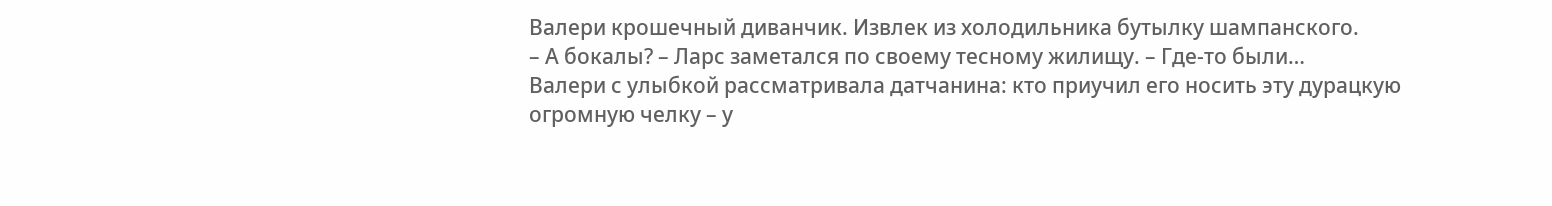Валери крошечный диванчик. Извлек из холодильника бутылку шампанского.
– А бокалы? – Ларс заметался по своему тесному жилищу. – Где-то были…
Валери с улыбкой рассматривала датчанина: кто приучил его носить эту дурацкую огромную челку – у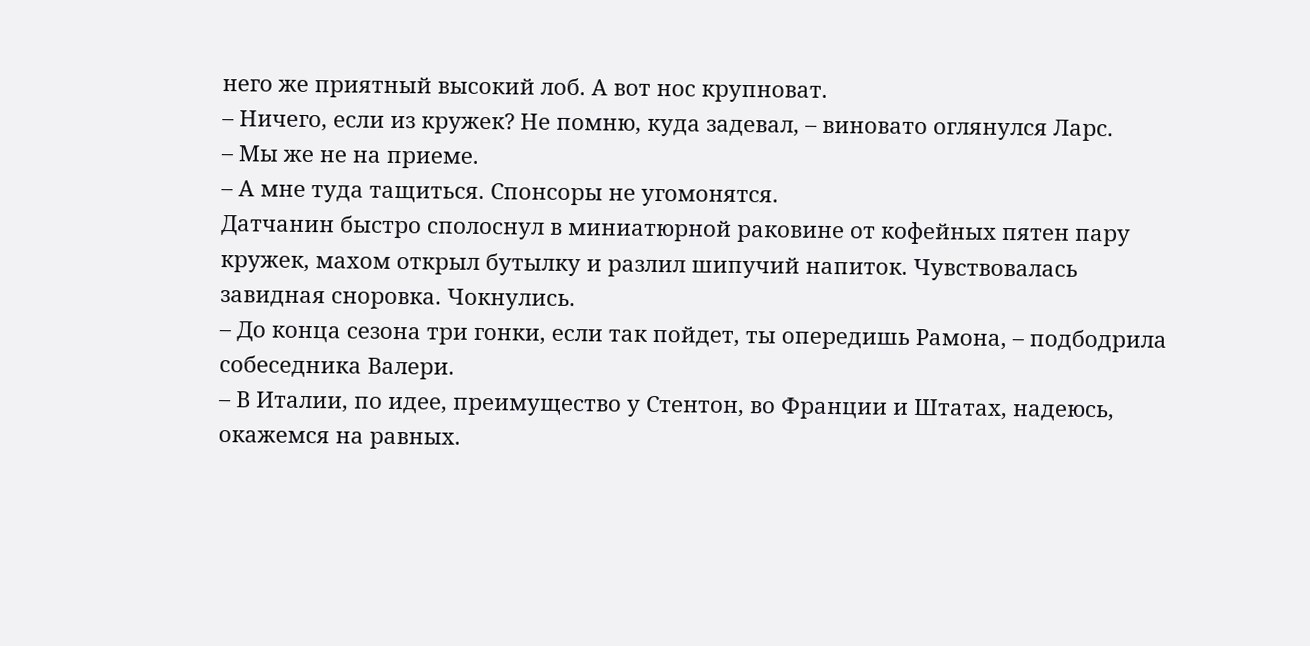него же приятный высокий лоб. А вот нос крупноват.
– Ничего, если из кружек? Не помню, куда задевал, – виновато оглянулся Ларс.
– Мы же не на приеме.
– А мне туда тащиться. Спонсоры не угомонятся.
Датчанин быстро сполоснул в миниатюрной раковине от кофейных пятен пару кружек, махом открыл бутылку и разлил шипучий напиток. Чувствовалась завидная сноровка. Чокнулись.
– До конца сезона три гонки, если так пойдет, ты опередишь Рамона, – подбодрила собеседника Валери.
– В Италии, по идее, преимущество у Стентон, во Франции и Штатах, надеюсь, окажемся на равных.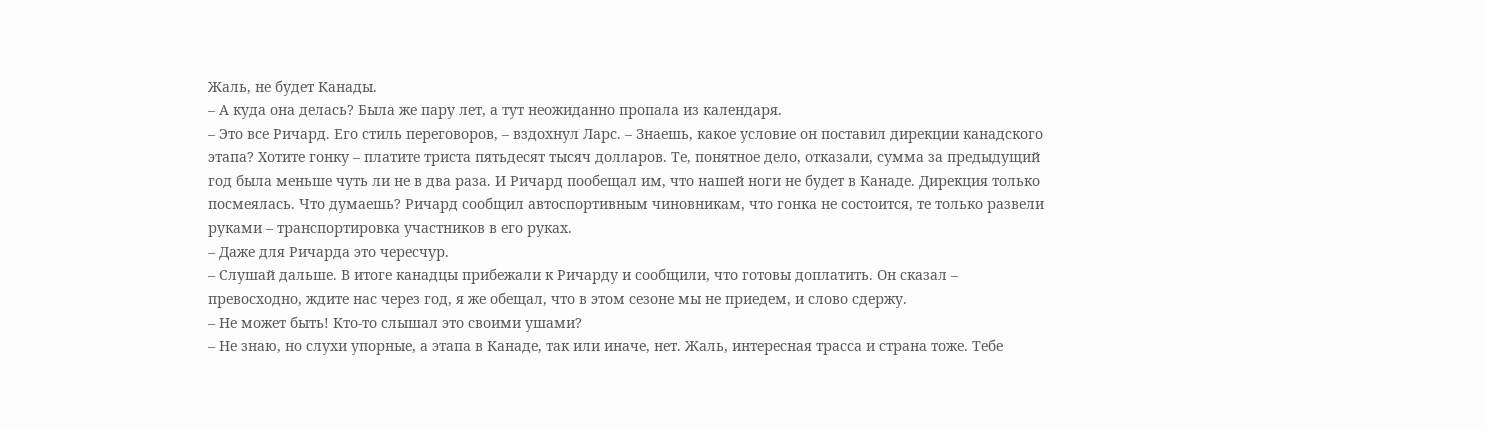Жаль, не будет Канады.
– А куда она делась? Была же пару лет, а тут неожиданно пропала из календаря.
– Это все Ричард. Его стиль переговоров, – вздохнул Ларс. – Знаешь, какое условие он поставил дирекции канадского этапа? Хотите гонку – платите триста пятьдесят тысяч долларов. Те, понятное дело, отказали, сумма за предыдущий год была меньше чуть ли не в два раза. И Ричард пообещал им, что нашей ноги не будет в Канаде. Дирекция только посмеялась. Что думаешь? Ричард сообщил автоспортивным чиновникам, что гонка не состоится, те только развели руками – транспортировка участников в его руках.
– Даже для Ричарда это чересчур.
– Слушай дальше. В итоге канадцы прибежали к Ричарду и сообщили, что готовы доплатить. Он сказал – превосходно, ждите нас через год, я же обещал, что в этом сезоне мы не приедем, и слово сдержу.
– Не может быть! Кто-то слышал это своими ушами?
– Не знаю, но слухи упорные, а этапа в Канаде, так или иначе, нет. Жаль, интересная трасса и страна тоже. Тебе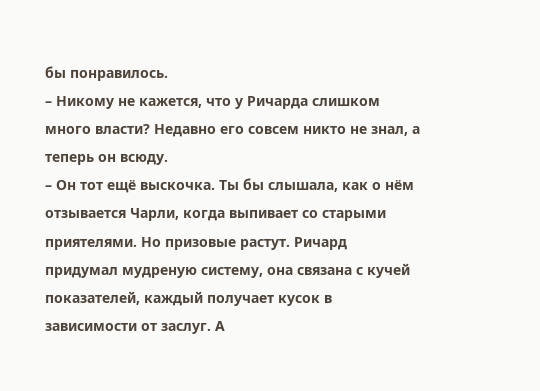бы понравилось.
– Никому не кажется, что у Ричарда слишком много власти? Недавно его совсем никто не знал, а теперь он всюду.
– Он тот ещё выскочка. Ты бы слышала, как о нём отзывается Чарли, когда выпивает со старыми приятелями. Но призовые растут. Ричард придумал мудреную систему, она связана с кучей показателей, каждый получает кусок в зависимости от заслуг. А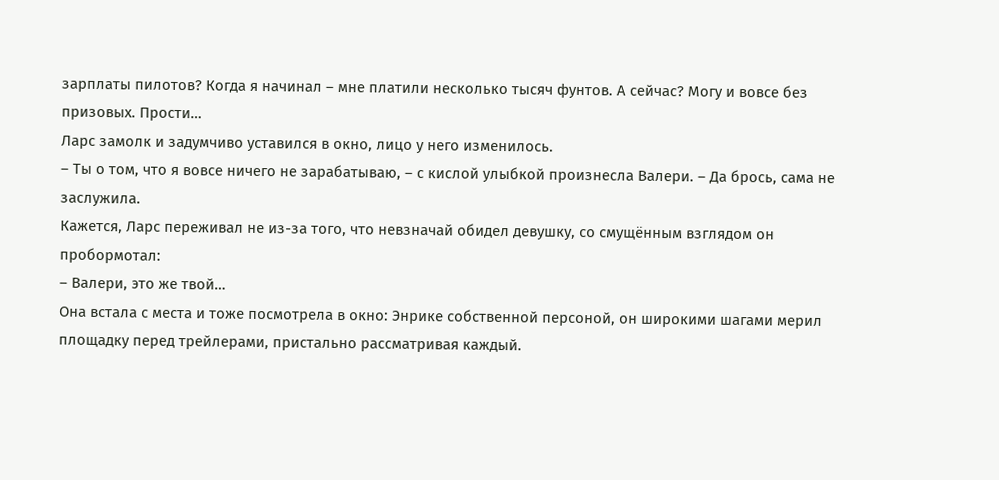зарплаты пилотов? Когда я начинал – мне платили несколько тысяч фунтов. А сейчас? Могу и вовсе без призовых. Прости…
Ларс замолк и задумчиво уставился в окно, лицо у него изменилось.
– Ты о том, что я вовсе ничего не зарабатываю, – с кислой улыбкой произнесла Валери. – Да брось, сама не заслужила.
Кажется, Ларс переживал не из-за того, что невзначай обидел девушку, со смущённым взглядом он пробормотал:
– Валери, это же твой…
Она встала с места и тоже посмотрела в окно: Энрике собственной персоной, он широкими шагами мерил площадку перед трейлерами, пристально рассматривая каждый.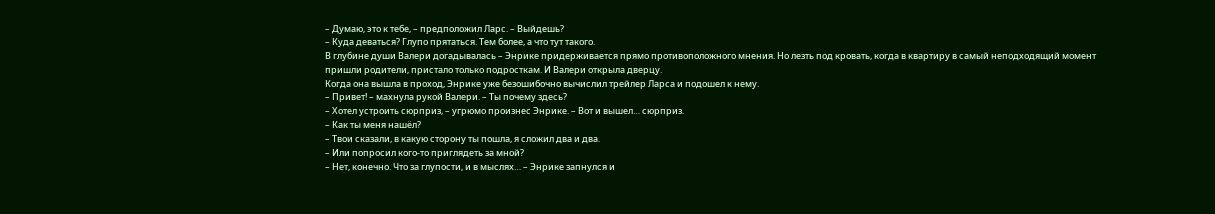– Думаю, это к тебе, – предположил Ларс. – Выйдешь?
– Куда деваться? Глупо прятаться. Тем более, а что тут такого.
В глубине души Валери догадывалась – Энрике придерживается прямо противоположного мнения. Но лезть под кровать, когда в квартиру в самый неподходящий момент пришли родители, пристало только подросткам. И Валери открыла дверцу.
Когда она вышла в проход, Энрике уже безошибочно вычислил трейлер Ларса и подошел к нему.
– Привет! – махнула рукой Валери. – Ты почему здесь?
– Хотел устроить сюрприз, – угрюмо произнес Энрике. – Вот и вышел… сюрприз.
– Как ты меня нашёл?
– Твои сказали, в какую сторону ты пошла, я сложил два и два.
– Или попросил кого-то приглядеть за мной?
– Нет, конечно. Что за глупости, и в мыслях… – Энрике запнулся и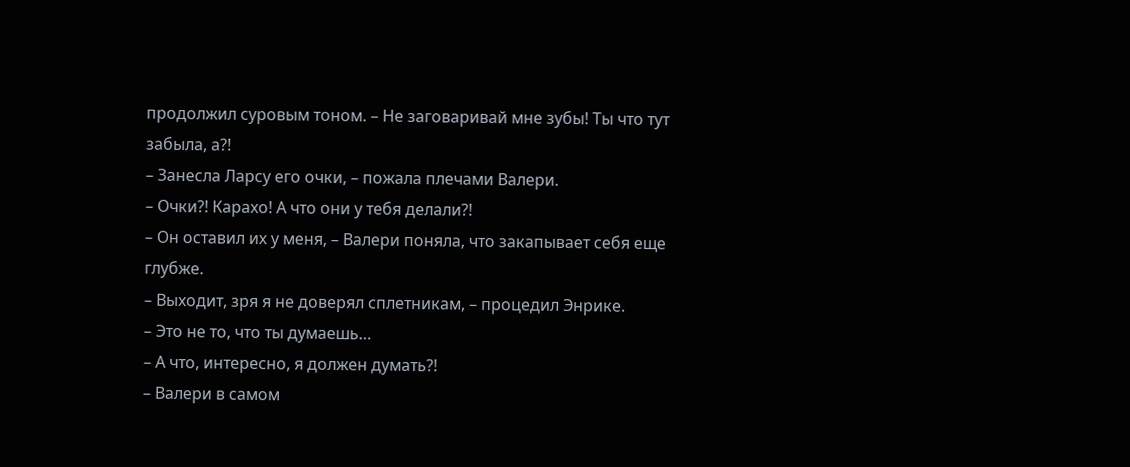продолжил суровым тоном. – Не заговаривай мне зубы! Ты что тут забыла, а?!
– Занесла Ларсу его очки, – пожала плечами Валери.
– Очки?! Карахо! А что они у тебя делали?!
– Он оставил их у меня, – Валери поняла, что закапывает себя еще глубже.
– Выходит, зря я не доверял сплетникам, – процедил Энрике.
– Это не то, что ты думаешь…
– А что, интересно, я должен думать?!
– Валери в самом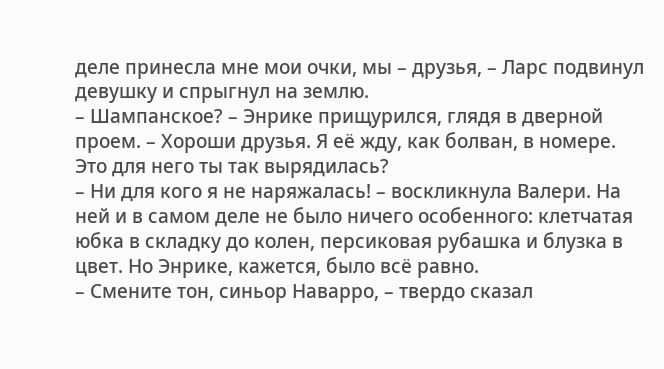деле принесла мне мои очки, мы – друзья, – Ларс подвинул девушку и спрыгнул на землю.
– Шампанское? – Энрике прищурился, глядя в дверной проем. – Хороши друзья. Я её жду, как болван, в номере. Это для него ты так вырядилась?
– Ни для кого я не наряжалась! – воскликнула Валери. На ней и в самом деле не было ничего особенного: клетчатая юбка в складку до колен, персиковая рубашка и блузка в цвет. Но Энрике, кажется, было всё равно.
– Смените тон, синьор Наварро, – твердо сказал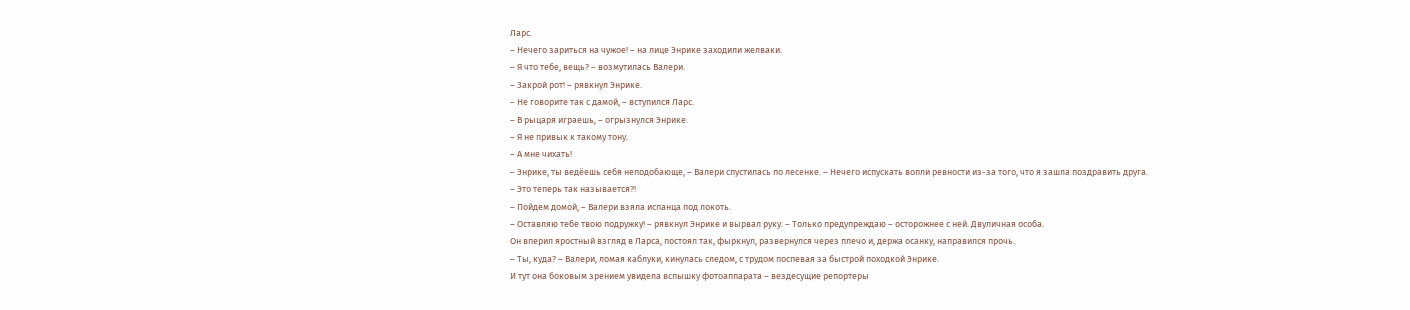Ларс.
– Нечего зариться на чужое! – на лице Энрике заходили желваки.
– Я что тебе, вещь? – возмутилась Валери.
– Закрой рот! – рявкнул Энрике.
– Не говорите так с дамой, – вступился Ларс.
– В рыцаря играешь, – огрызнулся Энрике.
– Я не привык к такому тону.
– А мне чихать!
– Энрике, ты ведёешь себя неподобающе, – Валери спустилась по лесенке. – Нечего испускать вопли ревности из-за того, что я зашла поздравить друга.
– Это теперь так называется?!
– Пойдем домой, – Валери взяла испанца под локоть.
– Оставляю тебе твою подружку! – рявкнул Энрике и вырвал руку. – Только предупреждаю – осторожнее с ней. Двуличная особа.
Он вперил яростный взгляд в Ларса, постоял так, фыркнул, развернулся через плечо и, держа осанку, направился прочь.
– Ты, куда? – Валери, ломая каблуки, кинулась следом, с трудом поспевая за быстрой походкой Энрике.
И тут она боковым зрением увидела вспышку фотоаппарата – вездесущие репортеры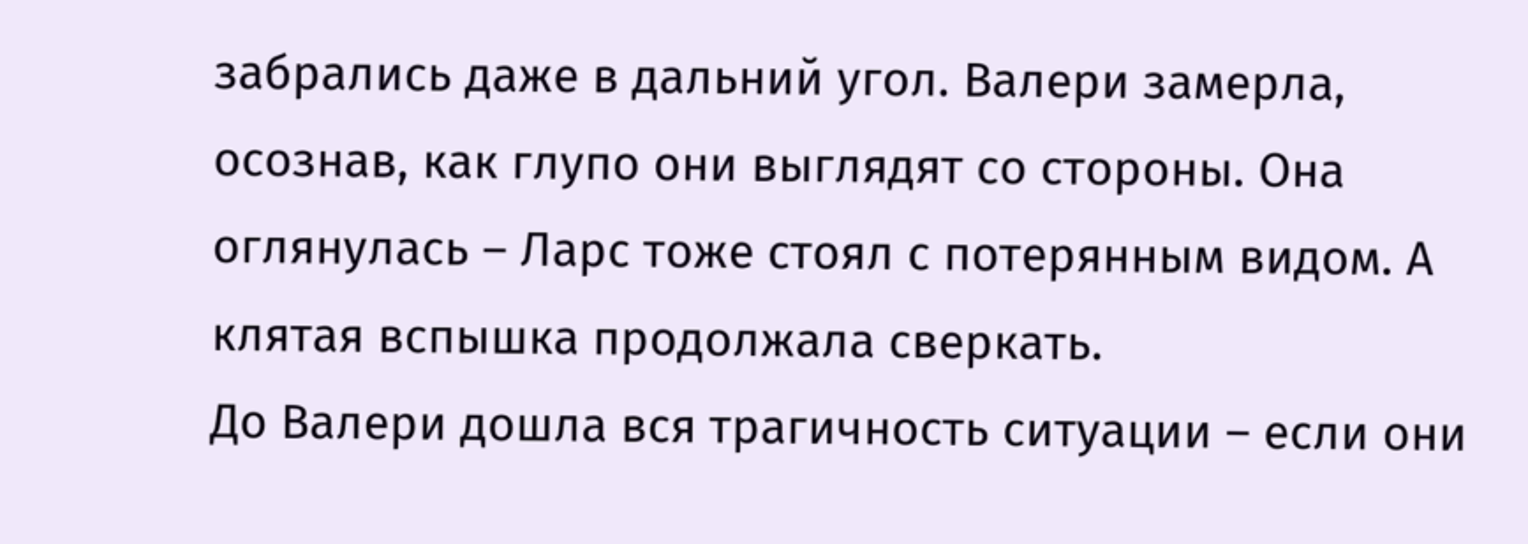забрались даже в дальний угол. Валери замерла, осознав, как глупо они выглядят со стороны. Она оглянулась – Ларс тоже стоял с потерянным видом. А клятая вспышка продолжала сверкать.
До Валери дошла вся трагичность ситуации – если они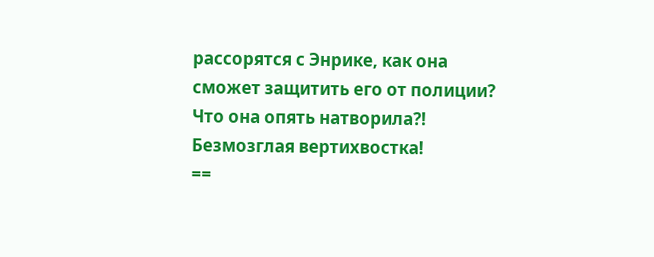рассорятся с Энрике, как она сможет защитить его от полиции? Что она опять натворила?! Безмозглая вертихвостка!
==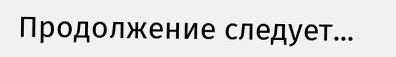Продолжение следует...